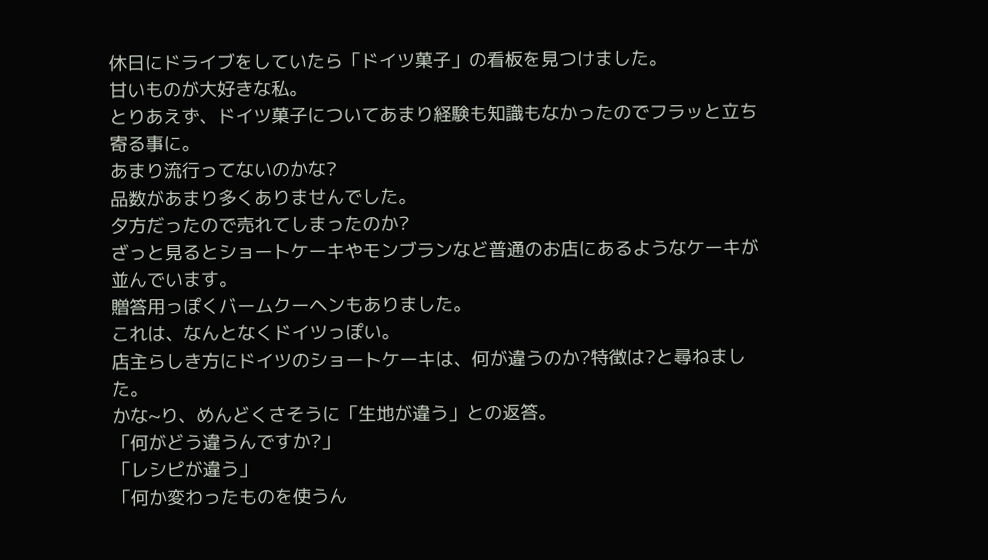休日にドライブをしていたら「ドイツ菓子」の看板を見つけました。
甘いものが大好きな私。
とりあえず、ドイツ菓子についてあまり経験も知識もなかったのでフラッと立ち寄る事に。
あまり流行ってないのかな?
品数があまり多くありませんでした。
夕方だったので売れてしまったのか?
ざっと見るとショートケーキやモンブランなど普通のお店にあるようなケーキが並んでいます。
贈答用っぽくバームクーヘンもありました。
これは、なんとなくドイツっぽい。
店主らしき方にドイツのショートケーキは、何が違うのか?特徴は?と尋ねました。
かな~り、めんどくさそうに「生地が違う」との返答。
「何がどう違うんですか?」
「レシピが違う」
「何か変わったものを使うん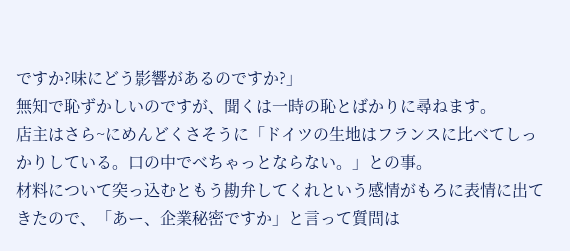ですか?味にどう影響があるのですか?」
無知で恥ずかしいのですが、聞くは一時の恥とばかりに尋ねます。
店主はさら~にめんどくさそうに「ドイツの生地はフランスに比べてしっかりしている。口の中でべちゃっとならない。」との事。
材料について突っ込むともう勘弁してくれという感情がもろに表情に出てきたので、「あー、企業秘密ですか」と言って質問は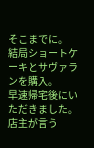そこまでに。
結局ショートケーキとサヴァランを購入。
早速帰宅後にいただきました。
店主が言う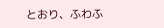とおり、ふわふ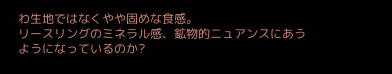わ生地ではなくやや固めな食感。
リースリングのミネラル感、鉱物的ニュアンスにあうようになっているのか?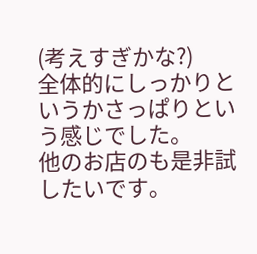(考えすぎかな?)
全体的にしっかりというかさっぱりという感じでした。
他のお店のも是非試したいです。